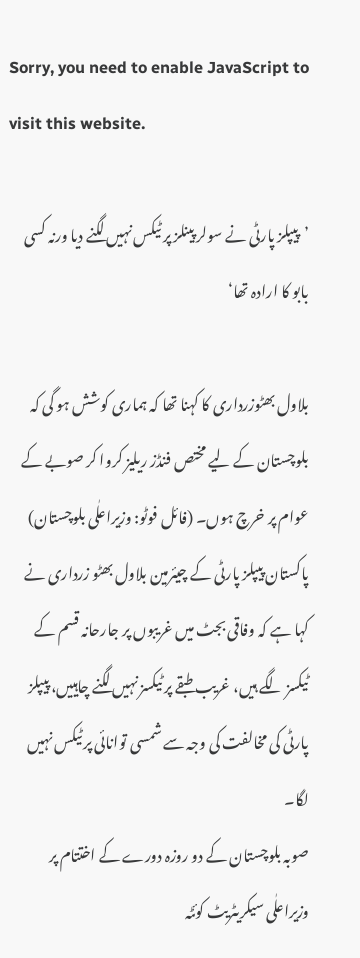Sorry, you need to enable JavaScript to visit this website.

’پیپلز پارٹی نے سولر پینلز پر ٹیکس نہیں لگنے دیا ورنہ کسی بابو کا ارادہ تھا‘

بلاول بھٹوزرداری کا کہنا تھا کہ ہماری کوشش ہو گی کہ بلوچستان کے لیے مختص فنڈز ریلیز کروا کر صوبے کے عوام پر خرچ ہوں۔ (فائل فوٹو: وزیراعلٰی بلوچستان)
پاکستان پیپلز پارٹی کے چیئرمین بلاول بھٹو زرداری نے کہا ہے کہ وفاقی بجٹ میں غریبوں پر جارحانہ قسم کے ٹیکسز لگے ہیں، غریب طبقے پر ٹیکسز نہیں لگنے چاہییں، پیپلز پارٹی کی مخالفت کی وجہ سے شمسی توانائی پر ٹیکس نہیں لگا۔
صوبہ بلوچستان کے دو روزہ دورے کے اختتام پر وزیراعلٰی سیکریٹریٹ کوئٹہ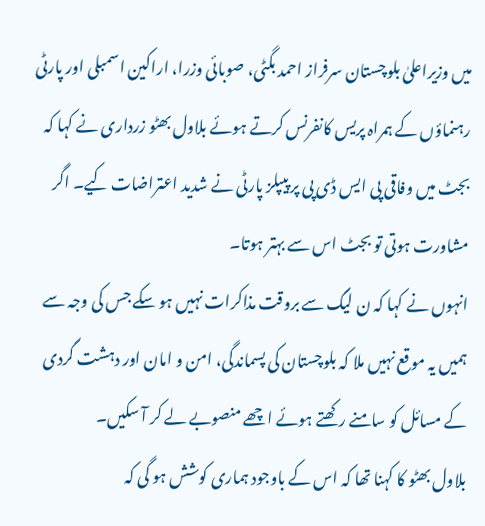میں وزیراعلیٰ بلوچستان سرفراز احمد بگٹی، صوبائی وزرا، اراکین اسمبلی اور پارٹی رہنماؤں کے ہمراہ پریس کانفرنس کرتے ہوئے بلاول بھٹو زرداری نے کہا کہ بجٹ میں وفاقی پی ایس ڈی پی پر پیپلز پارٹی نے شدید اعتراضات کیے۔ اگر مشاورت ہوتی تو بجٹ اس سے بہتر ہوتا۔
انہوں نے کہا کہ ن لیگ سے بروقت مذاکرات نہیں ہو سکے جس کی وجہ سے ہمیں یہ موقع نہیں ملا کہ بلوچستان کی پسماندگی، امن و امان اور دہشت گردی کے مسائل کو سامنے رکھتے ہوئے اچھے منصوبے لے کر آ سکیں۔
بلاول بھٹو کا کہنا تھا کہ اس کے باوجود ہماری کوشش ہو گی کہ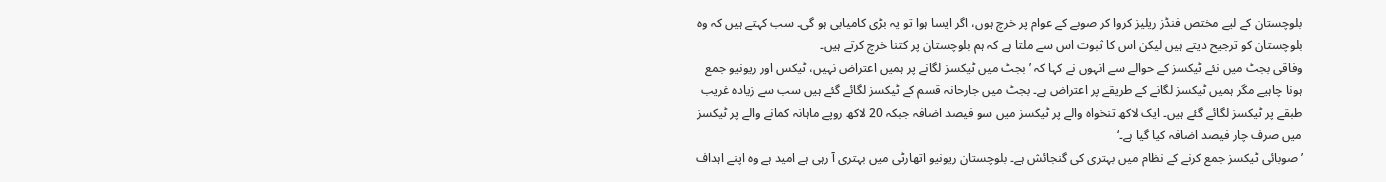بلوچستان کے لیے مختص فنڈز ریلیز کروا کر صوبے کے عوام پر خرچ ہوں، اگر ایسا ہوا تو یہ بڑی کامیابی ہو گی۔ سب کہتے ہیں کہ وہ بلوچستان کو ترجیح دیتے ہیں لیکن اس کا ثبوت اس سے ملتا ہے کہ ہم بلوچستان پر کتنا خرچ کرتے ہیں۔
وفاقی بجٹ میں نئے ٹیکسز کے حوالے سے انہوں نے کہا کہ ’بجٹ میں ٹیکسز لگانے پر ہمیں اعتراض نہیں، ٹیکس اور ریونیو جمع ہونا چاہیے مگر ہمیں ٹیکسز لگانے کے طریقے پر اعتراض ہے۔ بجٹ میں جارحانہ قسم کے ٹیکسز لگائے گئے ہیں سب سے زیادہ غریب طبقے پر ٹیکسز لگائے گئے ہیں۔ ایک لاکھ تنخواہ والے پر ٹیکسز میں سو فیصد اضافہ جبکہ 20 لاکھ روپے ماہانہ کمانے والے پر ٹیکسز میں صرف چار فیصد اضافہ کیا گیا ہے۔‘
’صوبائی ٹیکسز جمع کرنے کے نظام میں بہتری کی گنجائش ہے۔ بلوچستان ریونیو اتھارٹی میں بہتری آ رہی ہے امید ہے وہ اپنے اہداف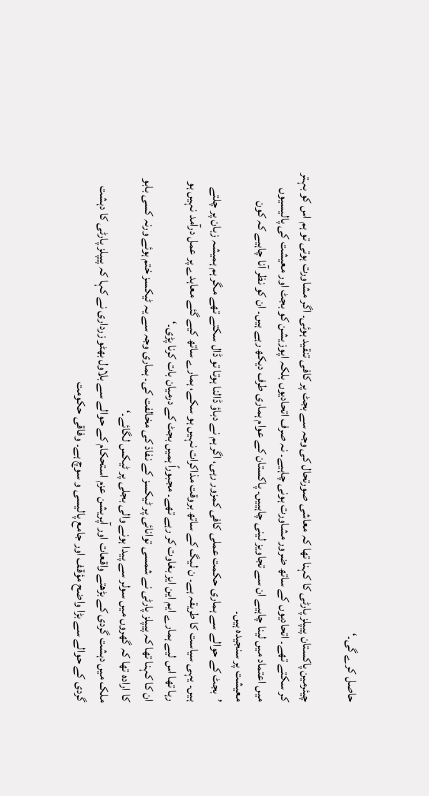حاصل کرے گی۔‘

چیئرمین پاکستان پیپلز پارٹی کا کہنا تھا کہ معاشی صورتحال کی وجہ سے بجٹ پر کافی تنقید ہوئی۔ اگر مشاورت ہوتی تو ہم اس کو بہتر کر سکتے تھے۔ اتحادیوں کے ساتھ ضرور مشاورت ہونی چاہیے۔ نہ صرف اتحادیوں بلکہ اپوزیشن کو بجٹ اور معیشت کی پالیسیوں میں اعتماد میں لینا چاہیے ان سے تجاویز لینی چاہییں۔ پاکستان کے عوام ہماری طرف دیکھ رہے ہیں۔ ان کو نظر آنا چاہیے کہ کون معیشت پر سنجیدہ ہیں۔
’بجٹ کے حوالے سے ہماری حکمت عملی کافی کمزور رہی، اگر ہم نے دباؤ ڈالنا ہوتا تو ڈال سکتے تھے مگر ہم ہمیشہ زبان پر چلتے ہیں۔ یہی سیاست کا طریقہ ہے۔ ن لیگ کے ساتھ بروقت مذاکرات نہیں ہو سکے، ہمارے ساتھ کیے گئے معاہدے پر عمل درآمد نہیں ہو رہا تھا اس لیے ہمارے ایم این ایز بغاوت کر رہے تھے۔ مجبوراً ہمیں بجٹ کے درمیان بات کرنا پڑی۔‘
ان کا کہنا تھا کہ پیپلز پارٹی نے شمسی توانائی پر ٹیکسز کے نفاذ کی مخالفت کی۔ ہماری وجہ سے یہ ٹیکسز ختم ہوئے ورنہ کسی بابو کا ارادہ تھا کہ گھروں میں سولر سے پیدا ہونے والی بجلی پر ٹیکس لگائے۔‘
ملک میں دہشت گردی کے بڑھتے واقعات اور آپریشن عزم استحکام کے حوالے سے بلاول بھٹو زرداری نے کہا کہ پیپلز پارٹی کا دہشت گردی کے حوالے سے بڑا واضح مؤقف اور جامع پالیسی و سوچ ہے۔ وفاقی حکومت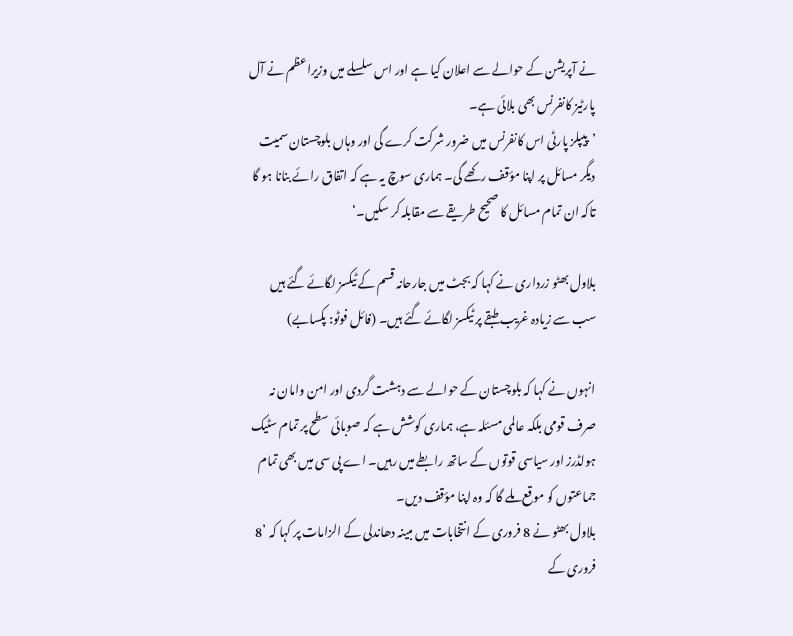نے آپریشن کے حوالے سے اعلان کیا ہے اور اس سلسلے میں وزیراعظم نے آل پارٹیز کانفرنس بھی بلائی ہے۔
’پیپلز پارٹی اس کانفرنس میں ضرور شرکت کرے گی اور وہاں بلوچستان سمیت دیگر مسائل پر اپنا مؤقف رکھے گی۔ ہماری سوچ یہ ہے کہ اتفاق رائے بنانا ہو گا تاکہ ان تمام مسائل کا صحیح طریقے سے مقابلہ کر سکیں۔‘

بلاول بھٹو زرداری نے کہا کہ بجٹ میں جارحانہ قسم کے ٹیکسز لگائے گئے ہیں سب سے زیادہ غریب طبقے پر ٹیکسز لگائے گئے ہیں۔ (فائل فوٹو: پکسابے)

انہوں نے کہا کہ بلوچستان کے حوالے سے دہشت گردی اور امن وامان نہ صرف قومی بلکہ عالمی مسئلہ ہے، ہماری کوشش ہے کہ صوبائی سطح پر تمام سٹیک ہولڈرز اور سیاسی قوتوں کے ساتھ رابطے میں رہیں۔ اے پی سی میں بھی تمام جماعتوں کو موقع ملے گا کہ وہ اپنا مؤقف دیں۔
بلاول بھٹو نے 8 فروری کے انتخابات میں مبینہ دھاندلی کے الزامات پر کہا کہ ’8 فروری کے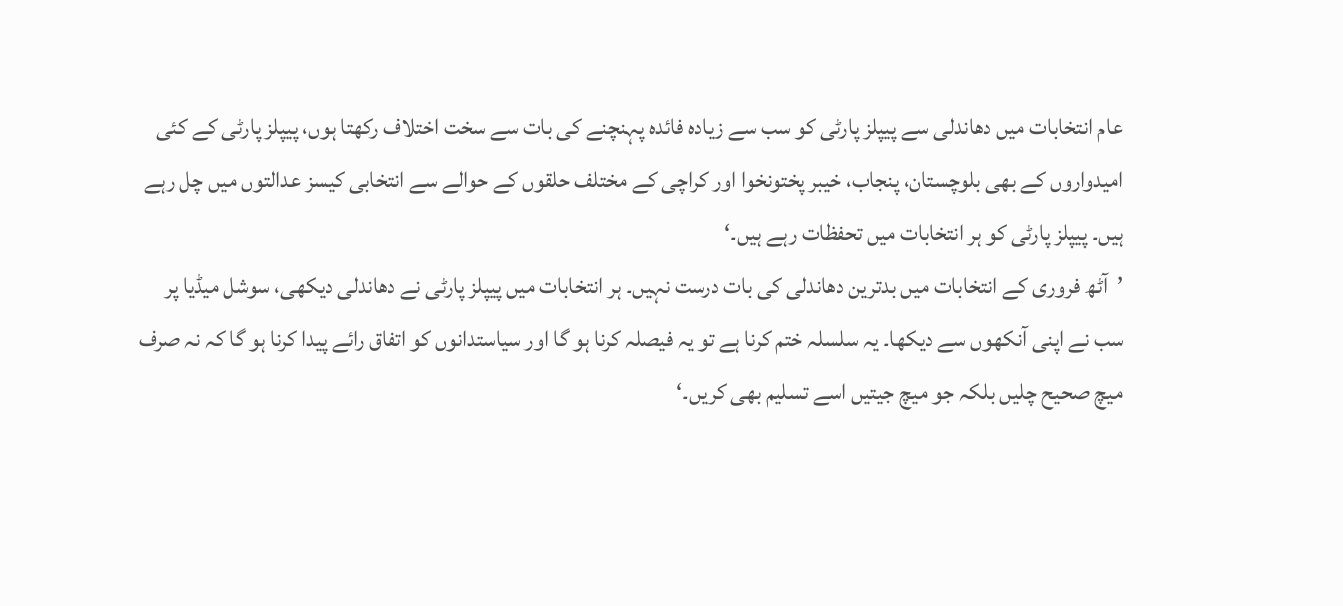عام انتخابات میں دھاندلی سے پیپلز پارٹی کو سب سے زیادہ فائدہ پہنچنے کی بات سے سخت اختلاف رکھتا ہوں، پیپلز پارٹی کے کئی امیدواروں کے بھی بلوچستان، پنجاب، خیبر پختونخوا اور کراچی کے مختلف حلقوں کے حوالے سے انتخابی کیسز عدالتوں میں چل رہے ہیں۔ پیپلز پارٹی کو ہر انتخابات میں تحفظات رہے ہیں۔‘
’آٹھ فروری کے انتخابات میں بدترین دھاندلی کی بات درست نہیں۔ ہر انتخابات میں پیپلز پارٹی نے دھاندلی دیکھی، سوشل میڈیا پر سب نے اپنی آنکھوں سے دیکھا۔ یہ سلسلہ ختم کرنا ہے تو یہ فیصلہ کرنا ہو گا اور سیاستدانوں کو اتفاق رائے پیدا کرنا ہو گا کہ نہ صرف میچ صحیح چلیں بلکہ جو میچ جیتیں اسے تسلیم بھی کریں۔‘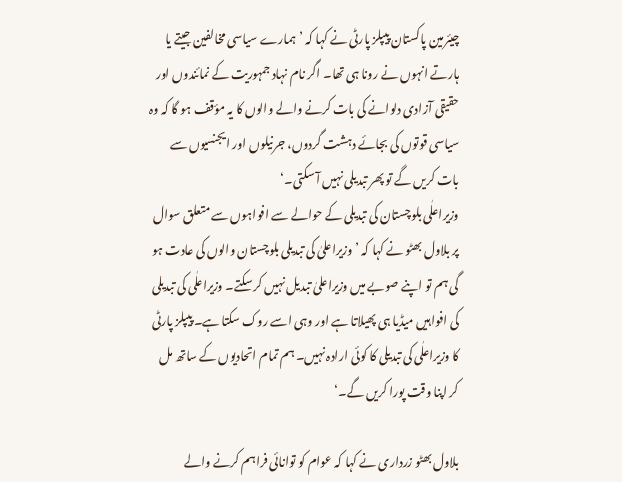چیئرمین پاکستان پیپلز پارٹی نے کہا کہ ’ہمارے سیاسی مخالفین جیتے یا ہارتے انہوں نے رونا ہی تھا۔ اگر نام نہاد جمہوریت کے نمائندوں اور حقیقی آزادی دلوانے کی بات کرنے والے والوں کا یہ مؤقف ہو گا کہ وہ سیاسی قوتوں کی بجائے دہشت گردوں، جرنیلوں اور ایجنسیوں سے بات کریں گے تو پھر تبدیلی نہیں آ سکتی۔‘
وزیراعلٰی بلوچستان کی تبدیلی کے حوالے سے افواہوں سے متعلق سوال پر بلاول بھٹو نے کہا کہ ’وزیراعلیٰ کی تبدیلی بلوچستان والوں کی عادت ہو گی ہم تو اپنے صوبے میں وزیراعلیٰ تبدیل نہیں کر سکتے۔ وزیراعلٰی کی تبدیلی کی افواہیں میڈیا ہی پھیلاتا ہے اور وہی اسے روک سکتا ہے۔ پیپلز پارٹی کا وزیراعلٰی کی تبدیلی کا کوئی ارادہ نہیں۔ ہم تمام اتحادیوں کے ساتھ مل کر اپنا وقت پورا کریں گے۔‘

بلاول بھٹو زرداری نے کہا کہ عوام کو توانائی فراہم کرنے والے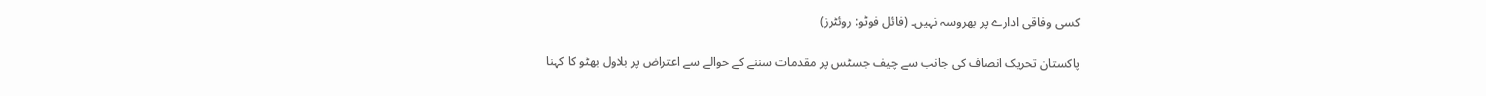کسی وفاقی ادارے پر بھروسہ نہیں۔ (فائل فوٹو: روئٹرز)

پاکستان تحریک انصاف کی جانب سے چیف جسٹس پر مقدمات سننے کے حوالے سے اعتراض پر بلاول بھٹو کا کہنا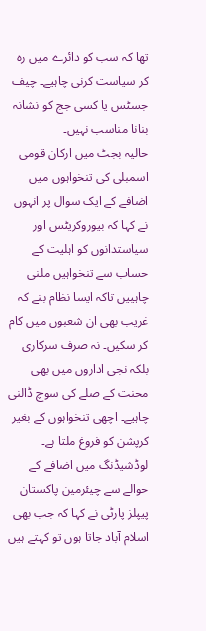تھا کہ سب کو دائرے میں رہ کر سیاست کرنی چاہیے۔ چیف جسٹس یا کسی جج کو نشانہ بنانا مناسب نہیں۔
حالیہ بجٹ میں ارکان قومی اسمبلی کی تنخواہوں میں اضافے کے ایک سوال پر انہوں نے کہا کہ بیوروکریٹس اور سیاستدانوں کو اہلیت کے حساب سے تنخواہیں ملنی چاہییں تاکہ ایسا نظام بنے کہ غریب بھی ان شعبوں میں کام کر سکیں۔ نہ صرف سرکاری بلکہ نجی اداروں میں بھی محنت کے صلے کی سوچ ڈالنی چاہیے۔ اچھی تنخواہوں کے بغیر کرپشن کو فروغ ملتا ہے۔
لوڈشیڈنگ میں اضافے کے حوالے سے چیئرمین پاکستان پیپلز پارٹی نے کہا کہ جب بھی اسلام آباد جاتا ہوں تو کہتے ہیں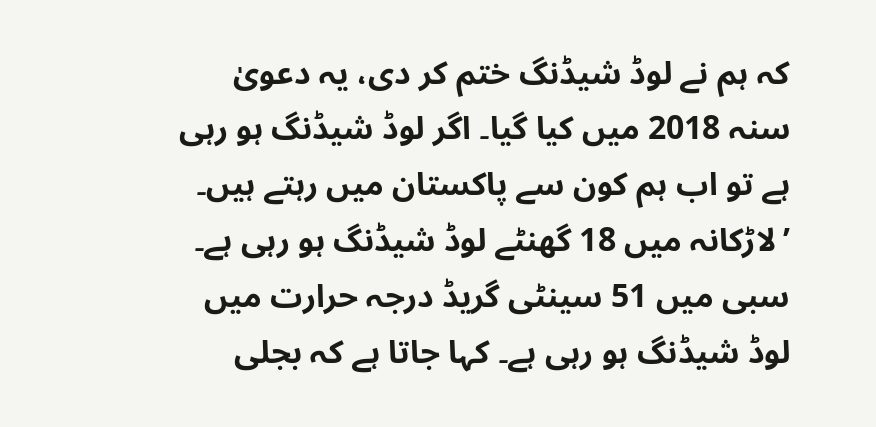کہ ہم نے لوڈ شیڈنگ ختم کر دی، یہ دعویٰ سنہ 2018 میں کیا گیا۔ اگر لوڈ شیڈنگ ہو رہی ہے تو اب ہم کون سے پاکستان میں رہتے ہیں۔
’لاڑکانہ میں 18 گھنٹے لوڈ شیڈنگ ہو رہی ہے۔ سبی میں 51 سینٹی گریڈ درجہ حرارت میں لوڈ شیڈنگ ہو رہی ہے۔ کہا جاتا ہے کہ بجلی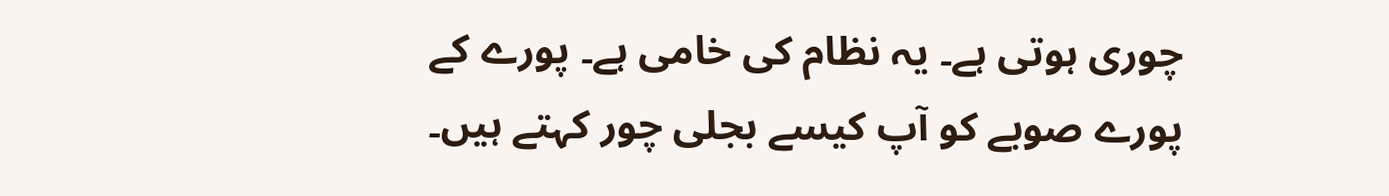چوری ہوتی ہے۔ یہ نظام کی خامی ہے۔ پورے کے پورے صوبے کو آپ کیسے بجلی چور کہتے ہیں۔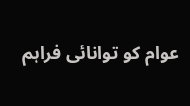عوام کو توانائی فراہم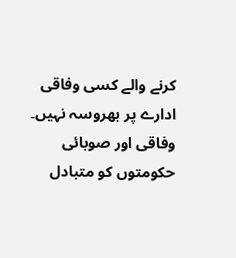کرنے والے کسی وفاقی ادارے پر بھروسہ نہیں۔ وفاقی اور صوبائی حکومتوں کو متبادل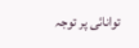توانائی پر توجہ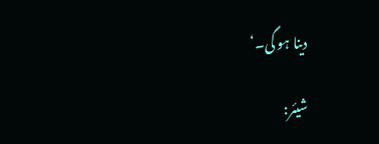دینا ہو گی۔‘

شیئر: